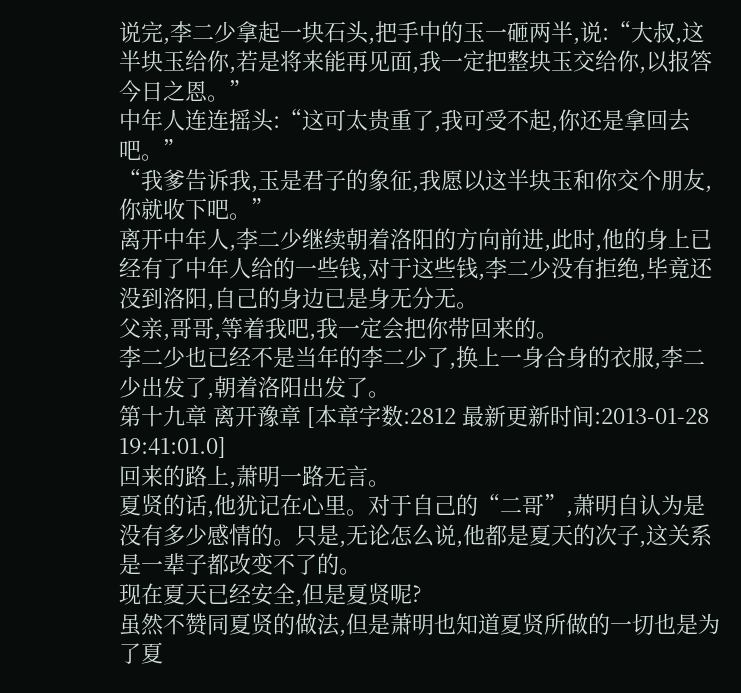说完,李二少拿起一块石头,把手中的玉一砸两半,说:“大叔,这半块玉给你,若是将来能再见面,我一定把整块玉交给你,以报答今日之恩。”
中年人连连摇头:“这可太贵重了,我可受不起,你还是拿回去吧。”
“我爹告诉我,玉是君子的象征,我愿以这半块玉和你交个朋友,你就收下吧。”
离开中年人,李二少继续朝着洛阳的方向前进,此时,他的身上已经有了中年人给的一些钱,对于这些钱,李二少没有拒绝,毕竟还没到洛阳,自己的身边已是身无分无。
父亲,哥哥,等着我吧,我一定会把你带回来的。
李二少也已经不是当年的李二少了,换上一身合身的衣服,李二少出发了,朝着洛阳出发了。
第十九章 离开豫章 [本章字数:2812 最新更新时间:2013-01-28 19:41:01.0]
回来的路上,萧明一路无言。
夏贤的话,他犹记在心里。对于自己的“二哥”,萧明自认为是没有多少感情的。只是,无论怎么说,他都是夏天的次子,这关系是一辈子都改变不了的。
现在夏天已经安全,但是夏贤呢?
虽然不赞同夏贤的做法,但是萧明也知道夏贤所做的一切也是为了夏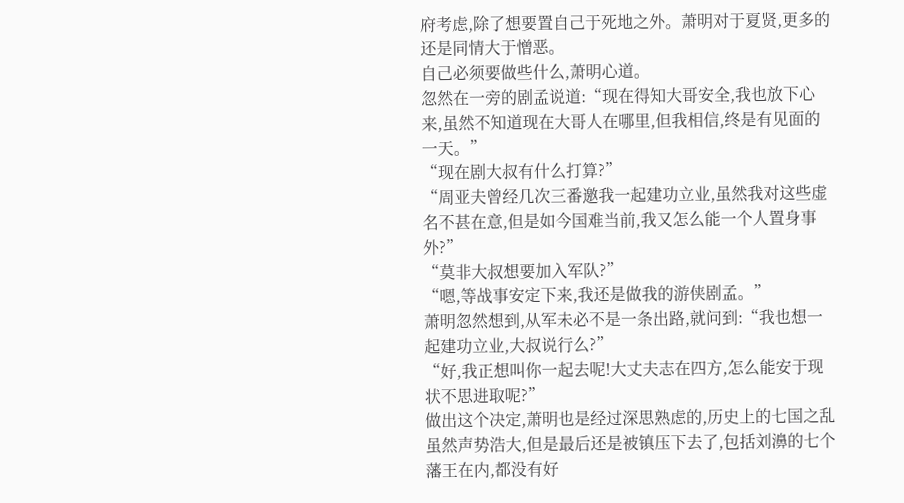府考虑,除了想要置自己于死地之外。萧明对于夏贤,更多的还是同情大于憎恶。
自己必须要做些什么,萧明心道。
忽然在一旁的剧孟说道:“现在得知大哥安全,我也放下心来,虽然不知道现在大哥人在哪里,但我相信,终是有见面的一天。”
“现在剧大叔有什么打算?”
“周亚夫曾经几次三番邀我一起建功立业,虽然我对这些虚名不甚在意,但是如今国难当前,我又怎么能一个人置身事外?”
“莫非大叔想要加入军队?”
“嗯,等战事安定下来,我还是做我的游侠剧孟。”
萧明忽然想到,从军未必不是一条出路,就问到:“我也想一起建功立业,大叔说行么?”
“好,我正想叫你一起去呢!大丈夫志在四方,怎么能安于现状不思进取呢?”
做出这个决定,萧明也是经过深思熟虑的,历史上的七国之乱虽然声势浩大,但是最后还是被镇压下去了,包括刘濞的七个藩王在内,都没有好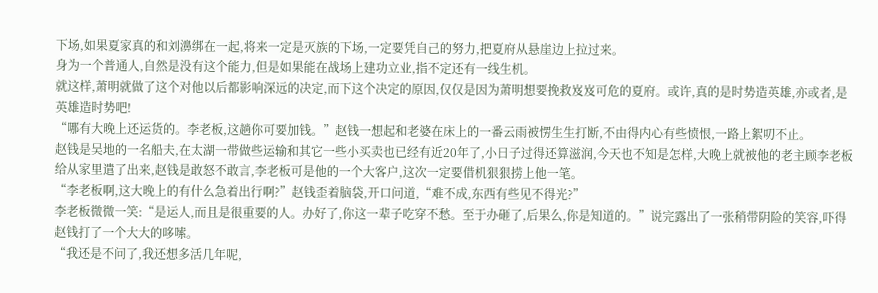下场,如果夏家真的和刘濞绑在一起,将来一定是灭族的下场,一定要凭自己的努力,把夏府从悬崖边上拉过来。
身为一个普通人,自然是没有这个能力,但是如果能在战场上建功立业,指不定还有一线生机。
就这样,萧明就做了这个对他以后都影响深远的决定,而下这个决定的原因,仅仅是因为萧明想要挽救岌岌可危的夏府。或许,真的是时势造英雄,亦或者,是英雄造时势吧!
“哪有大晚上还运货的。李老板,这趟你可要加钱。”赵钱一想起和老婆在床上的一番云雨被愣生生打断,不由得内心有些愤恨,一路上絮叨不止。
赵钱是吴地的一名船夫,在太湖一带做些运输和其它一些小买卖也已经有近20年了,小日子过得还算滋润,今天也不知是怎样,大晚上就被他的老主顾李老板给从家里遣了出来,赵钱是敢怒不敢言,李老板可是他的一个大客户,这次一定要借机狠狠捞上他一笔。
“李老板啊,这大晚上的有什么急着出行啊?”赵钱歪着脑袋,开口问道,“难不成,东西有些见不得光?”
李老板微微一笑:“是运人,而且是很重要的人。办好了,你这一辈子吃穿不愁。至于办砸了,后果么,你是知道的。”说完露出了一张稍带阴险的笑容,吓得赵钱打了一个大大的哆嗦。
“我还是不问了,我还想多活几年呢,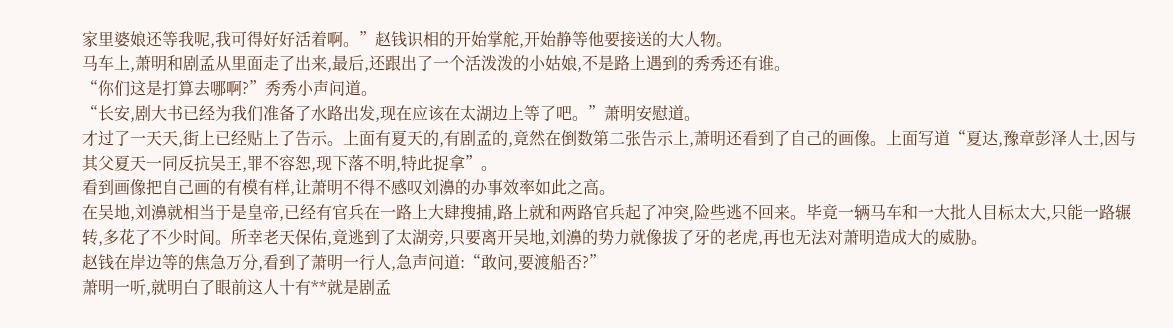家里婆娘还等我呢,我可得好好活着啊。”赵钱识相的开始掌舵,开始静等他要接送的大人物。
马车上,萧明和剧孟从里面走了出来,最后,还跟出了一个活泼泼的小姑娘,不是路上遇到的秀秀还有谁。
“你们这是打算去哪啊?”秀秀小声问道。
“长安,剧大书已经为我们准备了水路出发,现在应该在太湖边上等了吧。”萧明安慰道。
才过了一天天,街上已经贴上了告示。上面有夏天的,有剧孟的,竟然在倒数第二张告示上,萧明还看到了自己的画像。上面写道“夏达,豫章彭泽人士,因与其父夏天一同反抗吴王,罪不容恕,现下落不明,特此捉拿”。
看到画像把自己画的有模有样,让萧明不得不感叹刘濞的办事效率如此之高。
在吴地,刘濞就相当于是皇帝,已经有官兵在一路上大肆搜捕,路上就和两路官兵起了冲突,险些逃不回来。毕竟一辆马车和一大批人目标太大,只能一路辗转,多花了不少时间。所幸老天保佑,竟逃到了太湖旁,只要离开吴地,刘濞的势力就像拔了牙的老虎,再也无法对萧明造成大的威胁。
赵钱在岸边等的焦急万分,看到了萧明一行人,急声问道:“敢问,要渡船否?”
萧明一听,就明白了眼前这人十有**就是剧孟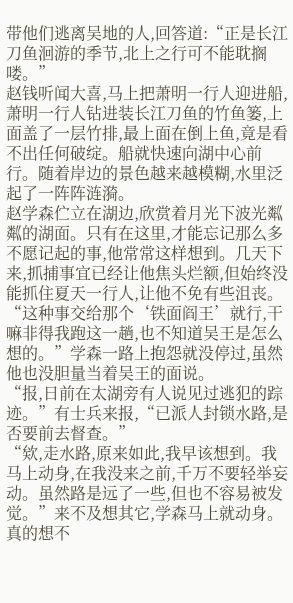带他们逃离吴地的人,回答道:“正是长江刀鱼洄游的季节,北上之行可不能耽搁喽。”
赵钱听闻大喜,马上把萧明一行人迎进船,萧明一行人钻进装长江刀鱼的竹鱼篓,上面盖了一层竹排,最上面在倒上鱼,竟是看不出任何破绽。船就快速向湖中心前行。随着岸边的景色越来越模糊,水里泛起了一阵阵涟漪。
赵学森伫立在湖边,欣赏着月光下波光粼粼的湖面。只有在这里,才能忘记那么多不愿记起的事,他常常这样想到。几天下来,抓捕事宜已经让他焦头烂额,但始终没能抓住夏天一行人,让他不免有些沮丧。
“这种事交给那个‘铁面阎王’就行,干嘛非得我跑这一趟,也不知道吴王是怎么想的。”学森一路上抱怨就没停过,虽然他也没胆量当着吴王的面说。
“报,日前在太湖旁有人说见过逃犯的踪迹。”有士兵来报,“已派人封锁水路,是否要前去督查。”
“欸,走水路,原来如此,我早该想到。我马上动身,在我没来之前,千万不要轻举妄动。虽然路是远了一些,但也不容易被发觉。”来不及想其它,学森马上就动身。
真的想不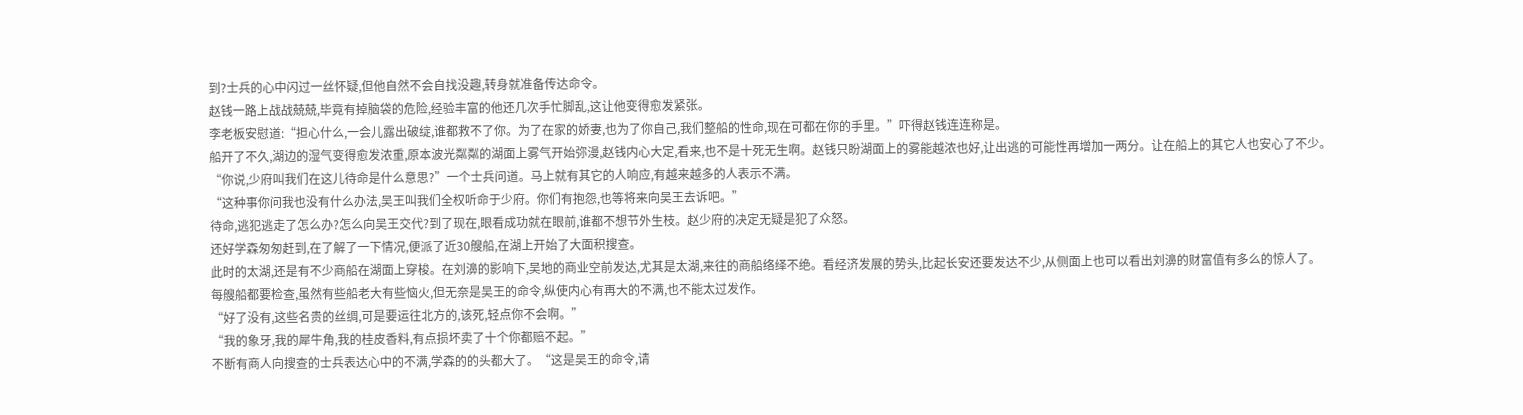到?士兵的心中闪过一丝怀疑,但他自然不会自找没趣,转身就准备传达命令。
赵钱一路上战战兢兢,毕竟有掉脑袋的危险,经验丰富的他还几次手忙脚乱,这让他变得愈发紧张。
李老板安慰道:“担心什么,一会儿露出破绽,谁都救不了你。为了在家的娇妻,也为了你自己,我们整船的性命,现在可都在你的手里。”吓得赵钱连连称是。
船开了不久,湖边的湿气变得愈发浓重,原本波光粼粼的湖面上雾气开始弥漫,赵钱内心大定,看来,也不是十死无生啊。赵钱只盼湖面上的雾能越浓也好,让出逃的可能性再增加一两分。让在船上的其它人也安心了不少。
“你说,少府叫我们在这儿待命是什么意思?”一个士兵问道。马上就有其它的人响应,有越来越多的人表示不满。
“这种事你问我也没有什么办法,吴王叫我们全权听命于少府。你们有抱怨,也等将来向吴王去诉吧。”
待命,逃犯逃走了怎么办?怎么向吴王交代?到了现在,眼看成功就在眼前,谁都不想节外生枝。赵少府的决定无疑是犯了众怒。
还好学森匆匆赶到,在了解了一下情况,便派了近30艘船,在湖上开始了大面积搜查。
此时的太湖,还是有不少商船在湖面上穿梭。在刘濞的影响下,吴地的商业空前发达,尤其是太湖,来往的商船络绎不绝。看经济发展的势头,比起长安还要发达不少,从侧面上也可以看出刘濞的财富值有多么的惊人了。
每艘船都要检查,虽然有些船老大有些恼火,但无奈是吴王的命令,纵使内心有再大的不满,也不能太过发作。
“好了没有,这些名贵的丝绸,可是要运往北方的,该死,轻点你不会啊。”
“我的象牙,我的犀牛角,我的桂皮香料,有点损坏卖了十个你都赔不起。”
不断有商人向搜查的士兵表达心中的不满,学森的的头都大了。“这是吴王的命令,请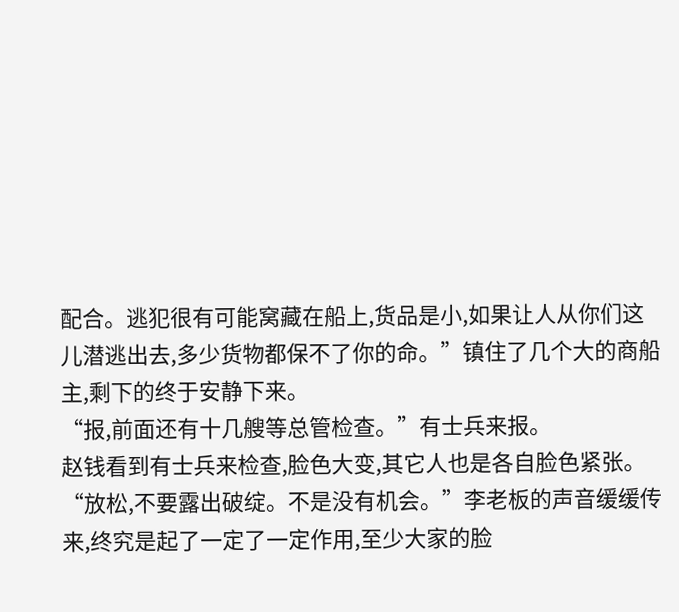配合。逃犯很有可能窝藏在船上,货品是小,如果让人从你们这儿潜逃出去,多少货物都保不了你的命。”镇住了几个大的商船主,剩下的终于安静下来。
“报,前面还有十几艘等总管检查。”有士兵来报。
赵钱看到有士兵来检查,脸色大变,其它人也是各自脸色紧张。
“放松,不要露出破绽。不是没有机会。”李老板的声音缓缓传来,终究是起了一定了一定作用,至少大家的脸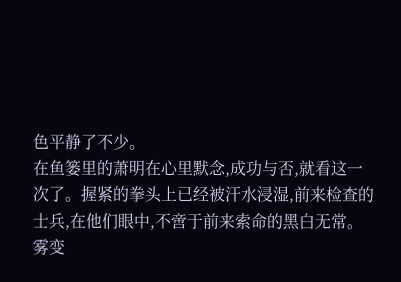色平静了不少。
在鱼篓里的萧明在心里默念,成功与否,就看这一次了。握紧的拳头上已经被汗水浸湿,前来检查的士兵,在他们眼中,不啻于前来索命的黑白无常。
雾变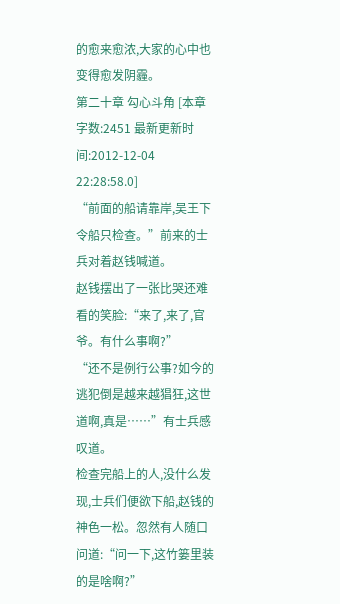的愈来愈浓,大家的心中也变得愈发阴霾。
第二十章 勾心斗角 [本章字数:2451 最新更新时间:2012-12-04 22:28:58.0]
“前面的船请靠岸,吴王下令船只检查。”前来的士兵对着赵钱喊道。
赵钱摆出了一张比哭还难看的笑脸:“来了,来了,官爷。有什么事啊?”
“还不是例行公事?如今的逃犯倒是越来越猖狂,这世道啊,真是……”有士兵感叹道。
检查完船上的人,没什么发现,士兵们便欲下船,赵钱的神色一松。忽然有人随口问道:“问一下,这竹篓里装的是啥啊?”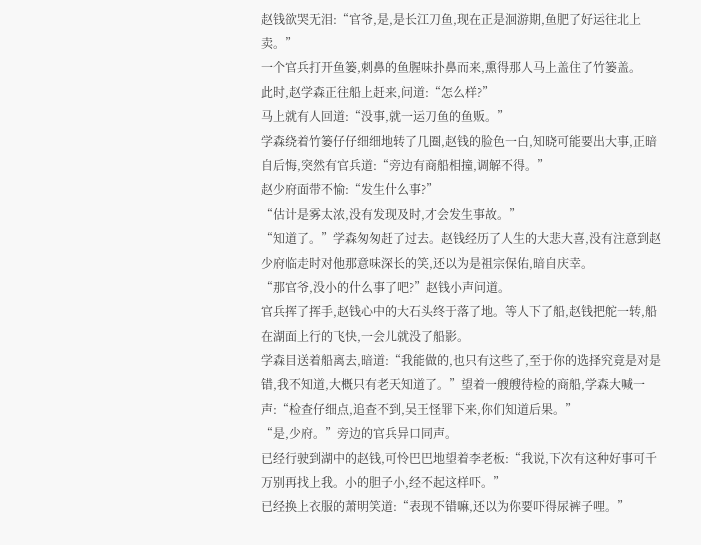赵钱欲哭无泪:“官爷,是,是长江刀鱼,现在正是洄游期,鱼肥了好运往北上卖。”
一个官兵打开鱼篓,刺鼻的鱼腥味扑鼻而来,熏得那人马上盖住了竹篓盖。
此时,赵学森正往船上赶来,问道:“怎么样?”
马上就有人回道:“没事,就一运刀鱼的鱼贩。”
学森绕着竹篓仔仔细细地转了几圈,赵钱的脸色一白,知晓可能要出大事,正暗自后悔,突然有官兵道:“旁边有商船相撞,调解不得。”
赵少府面带不愉:“发生什么事?”
“估计是雾太浓,没有发现及时,才会发生事故。”
“知道了。”学森匆匆赶了过去。赵钱经历了人生的大悲大喜,没有注意到赵少府临走时对他那意味深长的笑,还以为是祖宗保佑,暗自庆幸。
“那官爷,没小的什么事了吧?”赵钱小声问道。
官兵挥了挥手,赵钱心中的大石头终于落了地。等人下了船,赵钱把舵一转,船在湖面上行的飞快,一会儿就没了船影。
学森目送着船离去,暗道:“我能做的,也只有这些了,至于你的选择究竟是对是错,我不知道,大概只有老天知道了。”望着一艘艘待检的商船,学森大喊一声:“检查仔细点,追查不到,吴王怪罪下来,你们知道后果。”
“是,少府。”旁边的官兵异口同声。
已经行驶到湖中的赵钱,可怜巴巴地望着李老板:“我说,下次有这种好事可千万别再找上我。小的胆子小,经不起这样吓。”
已经换上衣服的萧明笑道:“表现不错嘛,还以为你要吓得尿裤子哩。”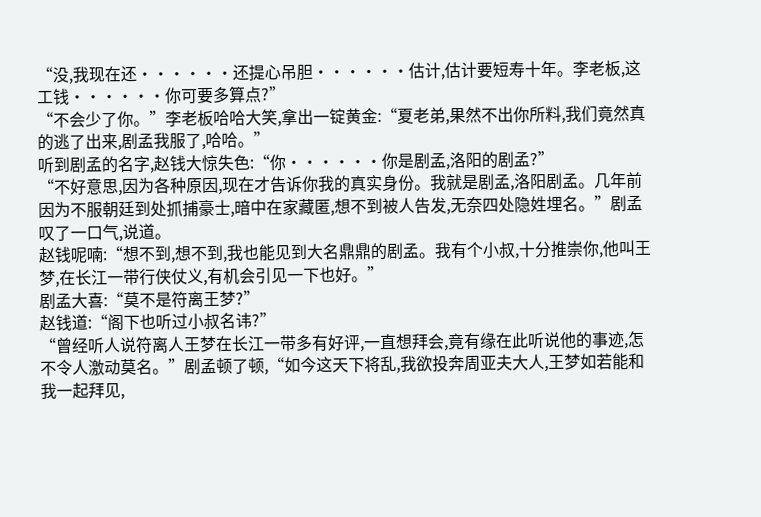“没,我现在还······还提心吊胆······估计,估计要短寿十年。李老板,这工钱······你可要多算点?”
“不会少了你。”李老板哈哈大笑,拿出一锭黄金:“夏老弟,果然不出你所料,我们竟然真的逃了出来,剧孟我服了,哈哈。”
听到剧孟的名字,赵钱大惊失色:“你······你是剧孟,洛阳的剧孟?”
“不好意思,因为各种原因,现在才告诉你我的真实身份。我就是剧孟,洛阳剧孟。几年前因为不服朝廷到处抓捕豪士,暗中在家藏匿,想不到被人告发,无奈四处隐姓埋名。”剧孟叹了一口气,说道。
赵钱呢喃:“想不到,想不到,我也能见到大名鼎鼎的剧孟。我有个小叔,十分推崇你,他叫王梦,在长江一带行侠仗义,有机会引见一下也好。”
剧孟大喜:“莫不是符离王梦?”
赵钱道:“阁下也听过小叔名讳?”
“曾经听人说符离人王梦在长江一带多有好评,一直想拜会,竟有缘在此听说他的事迹,怎不令人激动莫名。”剧孟顿了顿,“如今这天下将乱,我欲投奔周亚夫大人,王梦如若能和我一起拜见,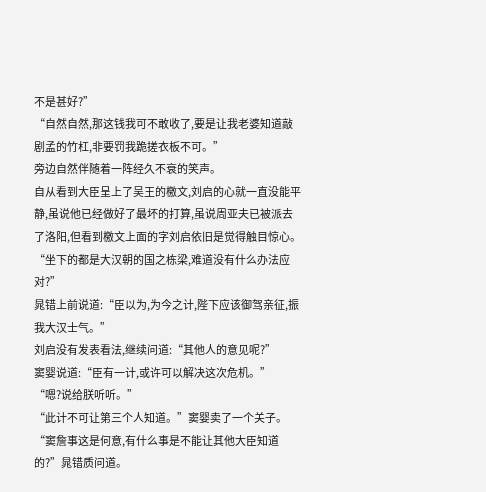不是甚好?”
“自然自然,那这钱我可不敢收了,要是让我老婆知道敲剧孟的竹杠,非要罚我跪搓衣板不可。”
旁边自然伴随着一阵经久不衰的笑声。
自从看到大臣呈上了吴王的檄文,刘启的心就一直没能平静,虽说他已经做好了最坏的打算,虽说周亚夫已被派去了洛阳,但看到檄文上面的字刘启依旧是觉得触目惊心。
“坐下的都是大汉朝的国之栋梁,难道没有什么办法应对?”
晁错上前说道:“臣以为,为今之计,陛下应该御驾亲征,振我大汉士气。”
刘启没有发表看法,继续问道:“其他人的意见呢?”
窦婴说道:“臣有一计,或许可以解决这次危机。”
“嗯?说给朕听听。”
“此计不可让第三个人知道。”窦婴卖了一个关子。
“窦詹事这是何意,有什么事是不能让其他大臣知道的?”晁错质问道。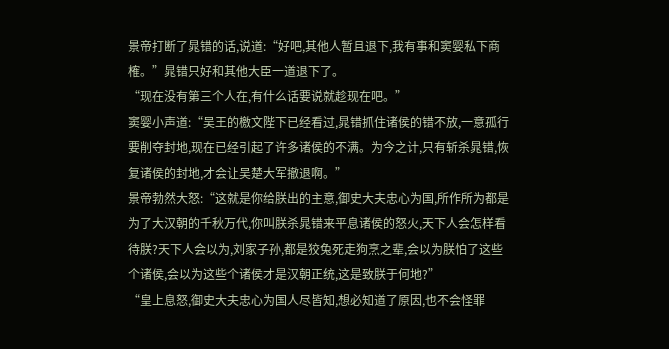景帝打断了晁错的话,说道:“好吧,其他人暂且退下,我有事和窦婴私下商榷。”晁错只好和其他大臣一道退下了。
“现在没有第三个人在,有什么话要说就趁现在吧。”
窦婴小声道:“吴王的檄文陛下已经看过,晁错抓住诸侯的错不放,一意孤行要削夺封地,现在已经引起了许多诸侯的不满。为今之计,只有斩杀晁错,恢复诸侯的封地,才会让吴楚大军撤退啊。”
景帝勃然大怒:“这就是你给朕出的主意,御史大夫忠心为国,所作所为都是为了大汉朝的千秋万代,你叫朕杀晁错来平息诸侯的怒火,天下人会怎样看待朕?天下人会以为,刘家子孙,都是狡兔死走狗烹之辈,会以为朕怕了这些个诸侯,会以为这些个诸侯才是汉朝正统,这是致朕于何地?”
“皇上息怒,御史大夫忠心为国人尽皆知,想必知道了原因,也不会怪罪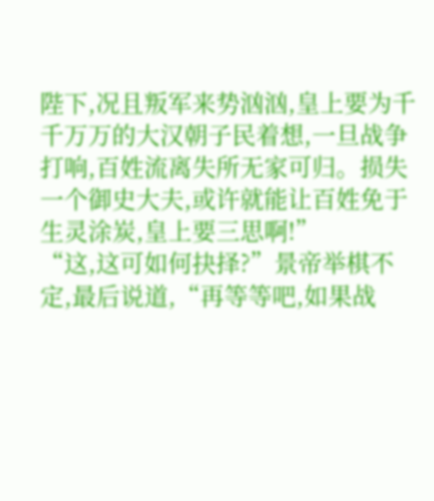陛下,况且叛军来势汹汹,皇上要为千千万万的大汉朝子民着想,一旦战争打响,百姓流离失所无家可归。损失一个御史大夫,或许就能让百姓免于生灵涂炭,皇上要三思啊!”
“这,这可如何抉择?”景帝举棋不定,最后说道,“再等等吧,如果战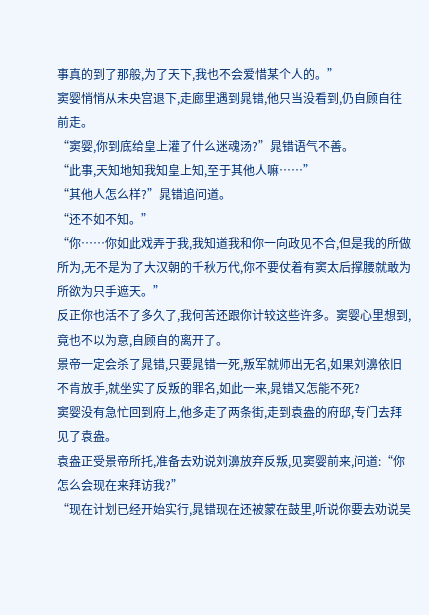事真的到了那般,为了天下,我也不会爱惜某个人的。”
窦婴悄悄从未央宫退下,走廊里遇到晁错,他只当没看到,仍自顾自往前走。
“窦婴,你到底给皇上灌了什么迷魂汤?”晁错语气不善。
“此事,天知地知我知皇上知,至于其他人嘛……”
“其他人怎么样?”晁错追问道。
“还不如不知。”
“你……你如此戏弄于我,我知道我和你一向政见不合,但是我的所做所为,无不是为了大汉朝的千秋万代,你不要仗着有窦太后撑腰就敢为所欲为只手遮天。”
反正你也活不了多久了,我何苦还跟你计较这些许多。窦婴心里想到,竟也不以为意,自顾自的离开了。
景帝一定会杀了晁错,只要晁错一死,叛军就师出无名,如果刘濞依旧不肯放手,就坐实了反叛的罪名,如此一来,晁错又怎能不死?
窦婴没有急忙回到府上,他多走了两条街,走到袁盎的府邸,专门去拜见了袁盎。
袁盎正受景帝所托,准备去劝说刘濞放弃反叛,见窦婴前来,问道:“你怎么会现在来拜访我?”
“现在计划已经开始实行,晁错现在还被蒙在鼓里,听说你要去劝说吴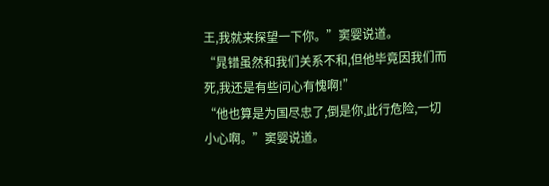王,我就来探望一下你。”窦婴说道。
“晁错虽然和我们关系不和,但他毕竟因我们而死,我还是有些问心有愧啊!”
“他也算是为国尽忠了,倒是你,此行危险,一切小心啊。”窦婴说道。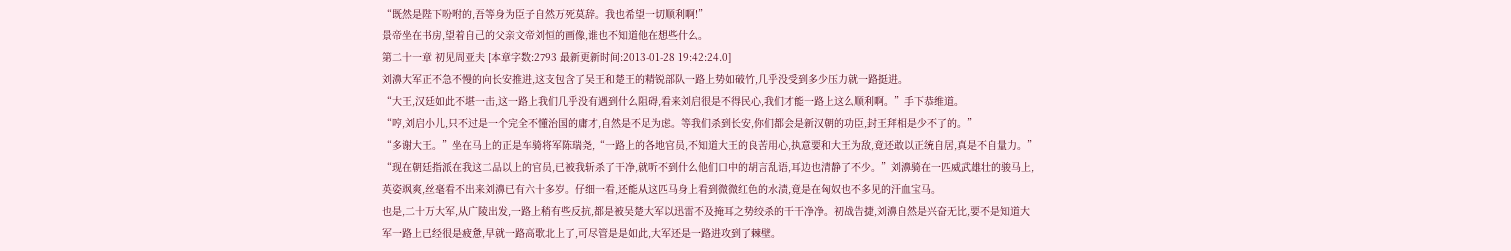“既然是陛下吩咐的,吾等身为臣子自然万死莫辞。我也希望一切顺利啊!”
景帝坐在书房,望着自己的父亲文帝刘恒的画像,谁也不知道他在想些什么。
第二十一章 初见周亚夫 [本章字数:2793 最新更新时间:2013-01-28 19:42:24.0]
刘濞大军正不急不慢的向长安推进,这支包含了吴王和楚王的精锐部队一路上势如破竹,几乎没受到多少压力就一路挺进。
“大王,汉廷如此不堪一击,这一路上我们几乎没有遇到什么阻碍,看来刘启很是不得民心,我们才能一路上这么顺利啊。”手下恭维道。
“哼,刘启小儿,只不过是一个完全不懂治国的庸才,自然是不足为虑。等我们杀到长安,你们都会是新汉朝的功臣,封王拜相是少不了的。”
“多谢大王。”坐在马上的正是车骑将军陈瑞尧,“一路上的各地官员,不知道大王的良苦用心,执意要和大王为敌,竟还敢以正统自居,真是不自量力。”
“现在朝廷指派在我这二品以上的官员,已被我斩杀了干净,就听不到什么他们口中的胡言乱语,耳边也清静了不少。”刘濞骑在一匹威武雄壮的骏马上,英姿飒爽,丝毫看不出来刘濞已有六十多岁。仔细一看,还能从这匹马身上看到微微红色的水渍,竟是在匈奴也不多见的汗血宝马。
也是,二十万大军,从广陵出发,一路上稍有些反抗,都是被吴楚大军以迅雷不及掩耳之势绞杀的干干净净。初战告捷,刘濞自然是兴奋无比,要不是知道大军一路上已经很是疲惫,早就一路高歌北上了,可尽管是是如此,大军还是一路进攻到了棘壁。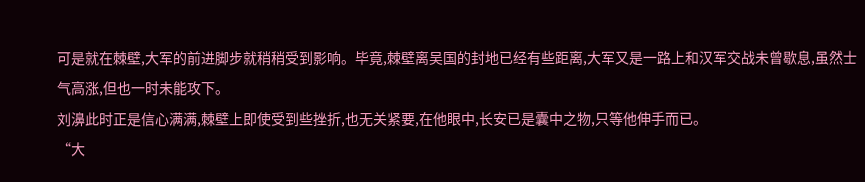可是就在棘壁,大军的前进脚步就稍稍受到影响。毕竟,棘壁离吴国的封地已经有些距离,大军又是一路上和汉军交战未曾歇息,虽然士气高涨,但也一时未能攻下。
刘濞此时正是信心满满,棘壁上即使受到些挫折,也无关紧要,在他眼中,长安已是囊中之物,只等他伸手而已。
“大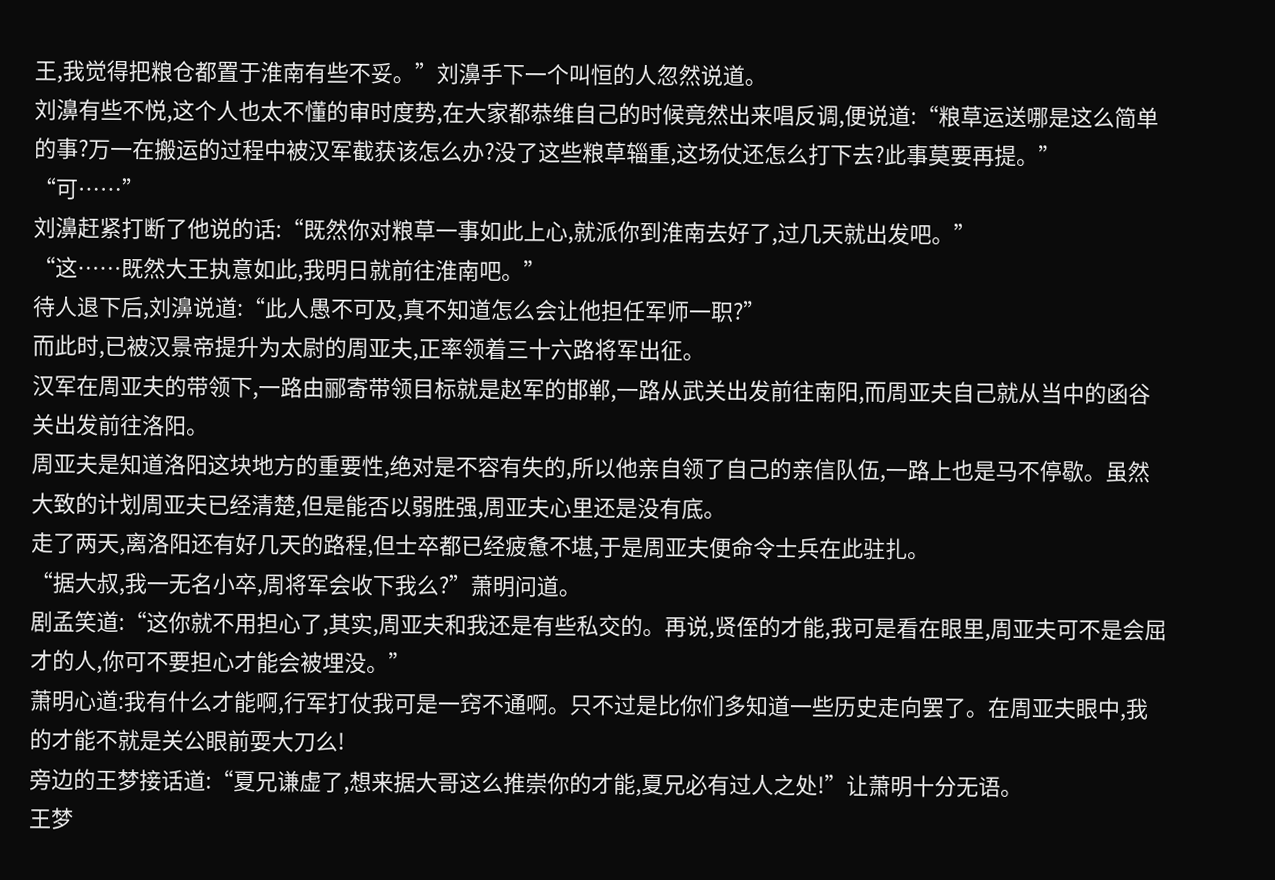王,我觉得把粮仓都置于淮南有些不妥。”刘濞手下一个叫恒的人忽然说道。
刘濞有些不悦,这个人也太不懂的审时度势,在大家都恭维自己的时候竟然出来唱反调,便说道:“粮草运送哪是这么简单的事?万一在搬运的过程中被汉军截获该怎么办?没了这些粮草辎重,这场仗还怎么打下去?此事莫要再提。”
“可……”
刘濞赶紧打断了他说的话:“既然你对粮草一事如此上心,就派你到淮南去好了,过几天就出发吧。”
“这……既然大王执意如此,我明日就前往淮南吧。”
待人退下后,刘濞说道:“此人愚不可及,真不知道怎么会让他担任军师一职?”
而此时,已被汉景帝提升为太尉的周亚夫,正率领着三十六路将军出征。
汉军在周亚夫的带领下,一路由郦寄带领目标就是赵军的邯郸,一路从武关出发前往南阳,而周亚夫自己就从当中的函谷关出发前往洛阳。
周亚夫是知道洛阳这块地方的重要性,绝对是不容有失的,所以他亲自领了自己的亲信队伍,一路上也是马不停歇。虽然大致的计划周亚夫已经清楚,但是能否以弱胜强,周亚夫心里还是没有底。
走了两天,离洛阳还有好几天的路程,但士卒都已经疲惫不堪,于是周亚夫便命令士兵在此驻扎。
“据大叔,我一无名小卒,周将军会收下我么?”萧明问道。
剧孟笑道:“这你就不用担心了,其实,周亚夫和我还是有些私交的。再说,贤侄的才能,我可是看在眼里,周亚夫可不是会屈才的人,你可不要担心才能会被埋没。”
萧明心道:我有什么才能啊,行军打仗我可是一窍不通啊。只不过是比你们多知道一些历史走向罢了。在周亚夫眼中,我的才能不就是关公眼前耍大刀么!
旁边的王梦接话道:“夏兄谦虚了,想来据大哥这么推崇你的才能,夏兄必有过人之处!”让萧明十分无语。
王梦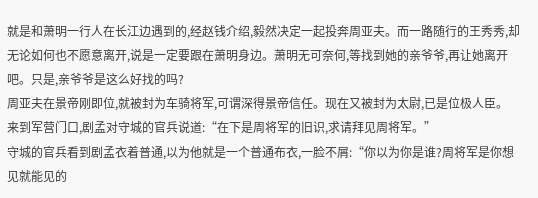就是和萧明一行人在长江边遇到的,经赵钱介绍,毅然决定一起投奔周亚夫。而一路随行的王秀秀,却无论如何也不愿意离开,说是一定要跟在萧明身边。萧明无可奈何,等找到她的亲爷爷,再让她离开吧。只是,亲爷爷是这么好找的吗?
周亚夫在景帝刚即位,就被封为车骑将军,可谓深得景帝信任。现在又被封为太尉,已是位极人臣。
来到军营门口,剧孟对守城的官兵说道:“在下是周将军的旧识,求请拜见周将军。”
守城的官兵看到剧孟衣着普通,以为他就是一个普通布衣,一脸不屑:“你以为你是谁?周将军是你想见就能见的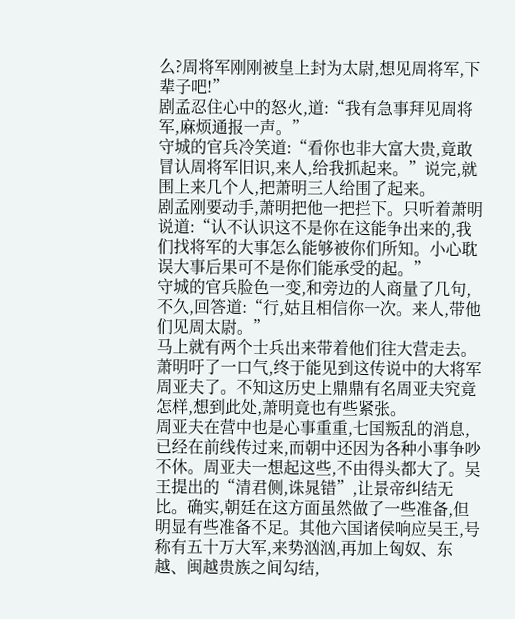么?周将军刚刚被皇上封为太尉,想见周将军,下辈子吧!”
剧孟忍住心中的怒火,道:“我有急事拜见周将军,麻烦通报一声。”
守城的官兵冷笑道:“看你也非大富大贵,竟敢冒认周将军旧识,来人,给我抓起来。”说完,就围上来几个人,把萧明三人给围了起来。
剧孟刚要动手,萧明把他一把拦下。只听着萧明说道:“认不认识这不是你在这能争出来的,我们找将军的大事怎么能够被你们所知。小心耽误大事后果可不是你们能承受的起。”
守城的官兵脸色一变,和旁边的人商量了几句,不久,回答道:“行,姑且相信你一次。来人,带他们见周太尉。”
马上就有两个士兵出来带着他们往大营走去。萧明吁了一口气,终于能见到这传说中的大将军周亚夫了。不知这历史上鼎鼎有名周亚夫究竟怎样,想到此处,萧明竟也有些紧张。
周亚夫在营中也是心事重重,七国叛乱的消息,已经在前线传过来,而朝中还因为各种小事争吵不休。周亚夫一想起这些,不由得头都大了。吴王提出的“清君侧,诛晁错”,让景帝纠结无比。确实,朝廷在这方面虽然做了一些准备,但明显有些准备不足。其他六国诸侯响应吴王,号称有五十万大军,来势汹汹,再加上匈奴、东越、闽越贵族之间勾结,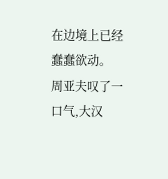在边境上已经蠢蠢欲动。
周亚夫叹了一口气,大汉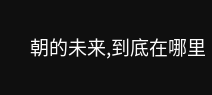朝的未来,到底在哪里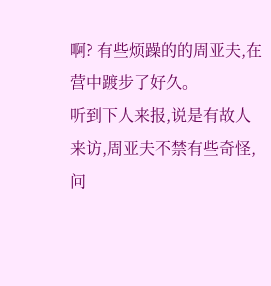啊? 有些烦躁的的周亚夫,在营中踱步了好久。
听到下人来报,说是有故人来访,周亚夫不禁有些奇怪,问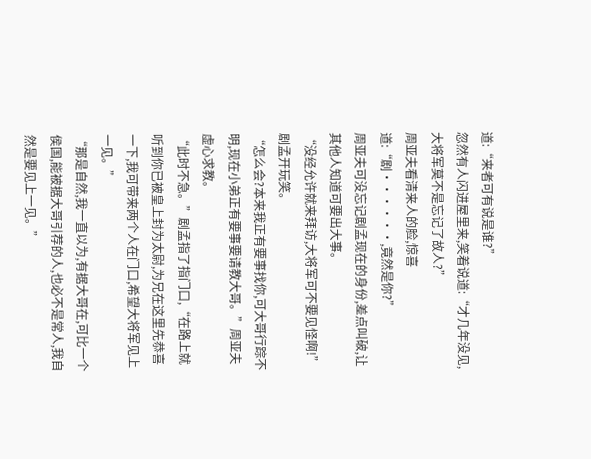道:“来者可有说是谁?”
忽然有人闪进屋里来,笑着说道:“才几年没见,大将军莫不是忘记了故人?”
周亚夫看清来人的脸,惊喜道:“剧······,竟然是你?”
周亚夫可没忘记剧孟现在的身份,差点叫破,让其他人知道可要出大事。
“没经允许就来拜访,大将军可不要见怪啊!”剧孟开玩笑。
“怎么会?本来我正有要事找你,可大哥行踪不明,现在小弟正有要事要请教大哥。”周亚夫虚心求教。
“此时不急。”剧孟指了指门口,“在路上就听到你已被皇上封为太尉,为兄在这里先恭喜一下,我可带来两个人在门口,希望大将军见上一见。”
“那是自然,我一直以为,有据大哥在,可比一个侯国,能被据大哥引荐的人,也必不是常人,我自然是要见上一见。”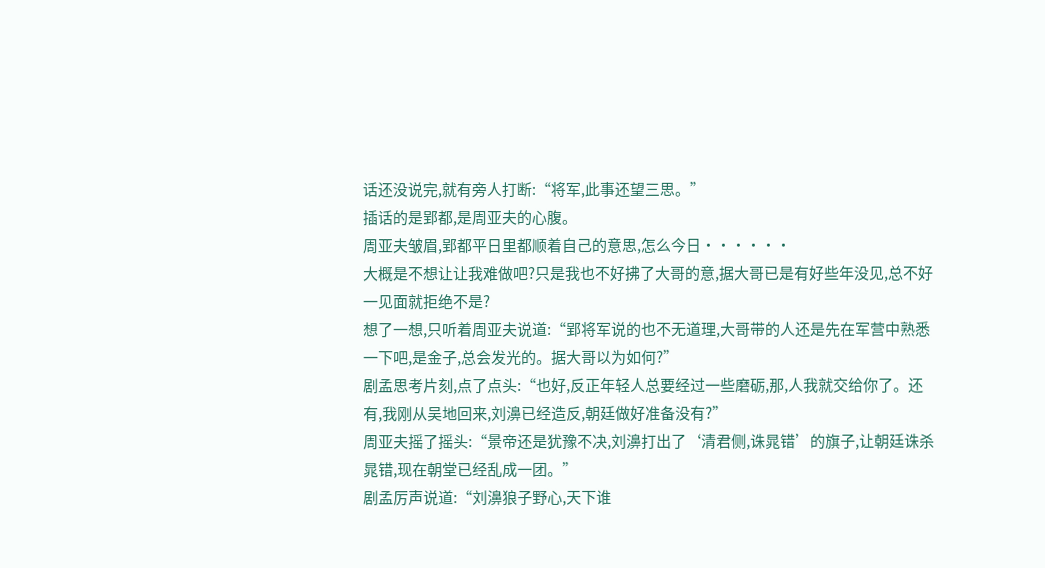话还没说完,就有旁人打断:“将军,此事还望三思。”
插话的是郢都,是周亚夫的心腹。
周亚夫皱眉,郢都平日里都顺着自己的意思,怎么今日······
大概是不想让让我难做吧?只是我也不好拂了大哥的意,据大哥已是有好些年没见,总不好一见面就拒绝不是?
想了一想,只听着周亚夫说道:“郢将军说的也不无道理,大哥带的人还是先在军营中熟悉一下吧,是金子,总会发光的。据大哥以为如何?”
剧孟思考片刻,点了点头:“也好,反正年轻人总要经过一些磨砺,那,人我就交给你了。还有,我刚从吴地回来,刘濞已经造反,朝廷做好准备没有?”
周亚夫摇了摇头:“景帝还是犹豫不决,刘濞打出了‘清君侧,诛晁错’的旗子,让朝廷诛杀晁错,现在朝堂已经乱成一团。”
剧孟厉声说道:“刘濞狼子野心,天下谁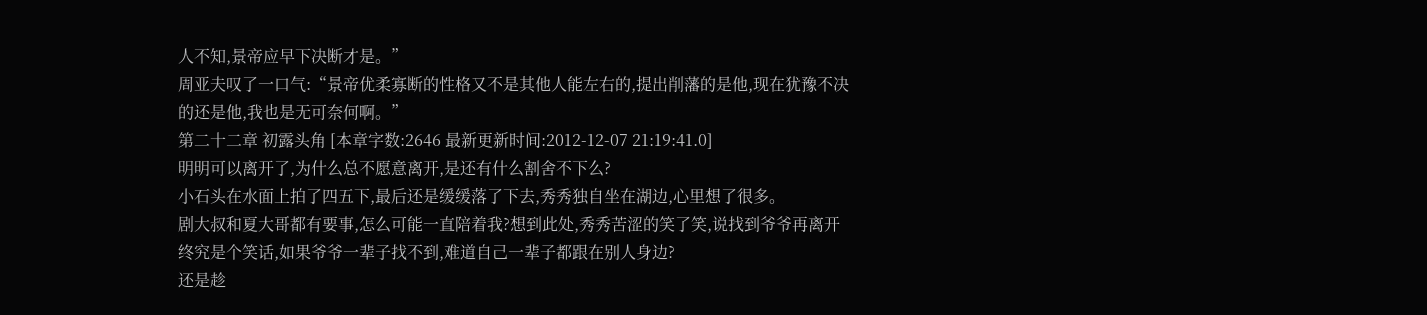人不知,景帝应早下决断才是。”
周亚夫叹了一口气:“景帝优柔寡断的性格又不是其他人能左右的,提出削藩的是他,现在犹豫不决的还是他,我也是无可奈何啊。”
第二十二章 初露头角 [本章字数:2646 最新更新时间:2012-12-07 21:19:41.0]
明明可以离开了,为什么总不愿意离开,是还有什么割舍不下么?
小石头在水面上拍了四五下,最后还是缓缓落了下去,秀秀独自坐在湖边,心里想了很多。
剧大叔和夏大哥都有要事,怎么可能一直陪着我?想到此处,秀秀苦涩的笑了笑,说找到爷爷再离开终究是个笑话,如果爷爷一辈子找不到,难道自己一辈子都跟在别人身边?
还是趁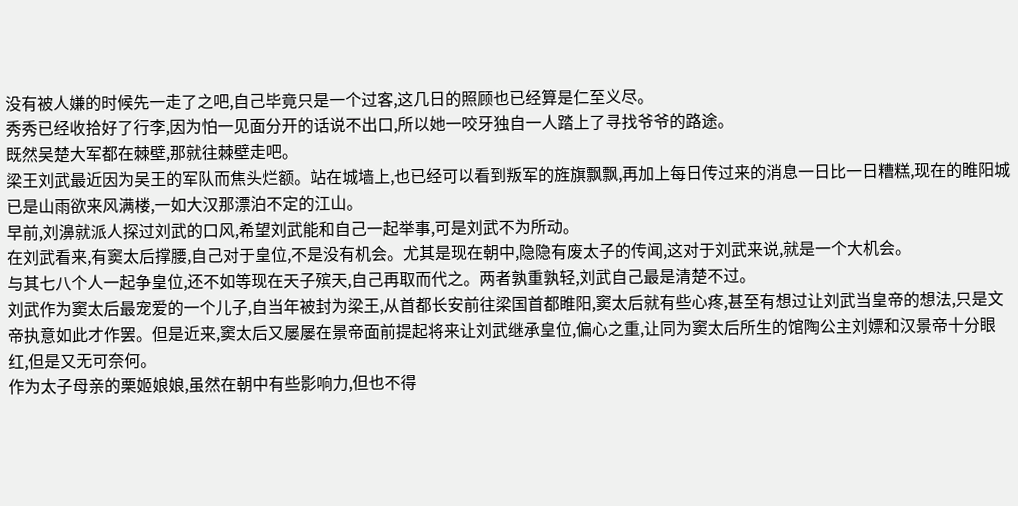没有被人嫌的时候先一走了之吧,自己毕竟只是一个过客,这几日的照顾也已经算是仁至义尽。
秀秀已经收拾好了行李,因为怕一见面分开的话说不出口,所以她一咬牙独自一人踏上了寻找爷爷的路途。
既然吴楚大军都在棘壁,那就往棘壁走吧。
梁王刘武最近因为吴王的军队而焦头烂额。站在城墙上,也已经可以看到叛军的旌旗飘飘,再加上每日传过来的消息一日比一日糟糕,现在的睢阳城已是山雨欲来风满楼,一如大汉那漂泊不定的江山。
早前,刘濞就派人探过刘武的口风,希望刘武能和自己一起举事,可是刘武不为所动。
在刘武看来,有窦太后撑腰,自己对于皇位,不是没有机会。尤其是现在朝中,隐隐有废太子的传闻,这对于刘武来说,就是一个大机会。
与其七八个人一起争皇位,还不如等现在天子殡天,自己再取而代之。两者孰重孰轻,刘武自己最是清楚不过。
刘武作为窦太后最宠爱的一个儿子,自当年被封为梁王,从首都长安前往梁国首都睢阳,窦太后就有些心疼,甚至有想过让刘武当皇帝的想法,只是文帝执意如此才作罢。但是近来,窦太后又屡屡在景帝面前提起将来让刘武继承皇位,偏心之重,让同为窦太后所生的馆陶公主刘嫖和汉景帝十分眼红,但是又无可奈何。
作为太子母亲的栗姬娘娘,虽然在朝中有些影响力,但也不得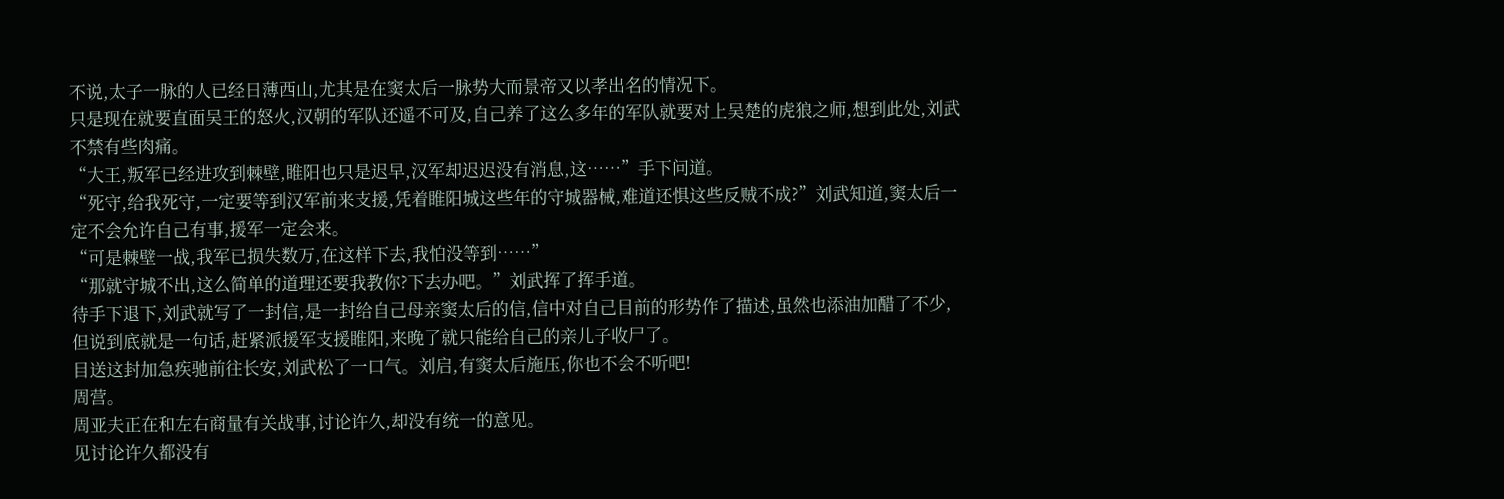不说,太子一脉的人已经日薄西山,尤其是在窦太后一脉势大而景帝又以孝出名的情况下。
只是现在就要直面吴王的怒火,汉朝的军队还遥不可及,自己养了这么多年的军队就要对上吴楚的虎狼之师,想到此处,刘武不禁有些肉痛。
“大王,叛军已经进攻到棘壁,睢阳也只是迟早,汉军却迟迟没有消息,这……”手下问道。
“死守,给我死守,一定要等到汉军前来支援,凭着睢阳城这些年的守城器械,难道还惧这些反贼不成?”刘武知道,窦太后一定不会允许自己有事,援军一定会来。
“可是棘壁一战,我军已损失数万,在这样下去,我怕没等到……”
“那就守城不出,这么简单的道理还要我教你?下去办吧。”刘武挥了挥手道。
待手下退下,刘武就写了一封信,是一封给自己母亲窦太后的信,信中对自己目前的形势作了描述,虽然也添油加醋了不少,但说到底就是一句话,赶紧派援军支援睢阳,来晚了就只能给自己的亲儿子收尸了。
目送这封加急疾驰前往长安,刘武松了一口气。刘启,有窦太后施压,你也不会不听吧!
周营。
周亚夫正在和左右商量有关战事,讨论许久,却没有统一的意见。
见讨论许久都没有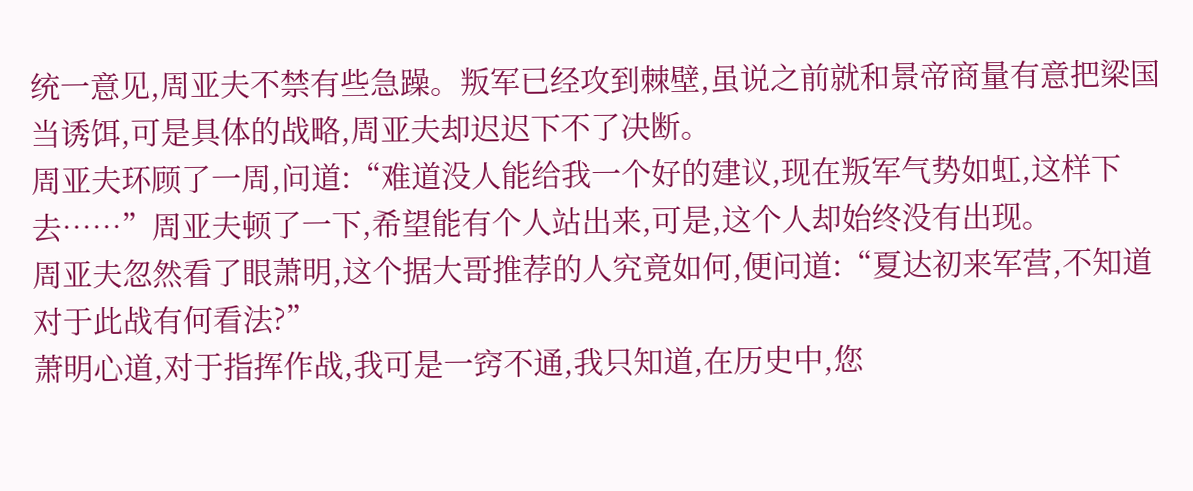统一意见,周亚夫不禁有些急躁。叛军已经攻到棘壁,虽说之前就和景帝商量有意把梁国当诱饵,可是具体的战略,周亚夫却迟迟下不了决断。
周亚夫环顾了一周,问道:“难道没人能给我一个好的建议,现在叛军气势如虹,这样下去……”周亚夫顿了一下,希望能有个人站出来,可是,这个人却始终没有出现。
周亚夫忽然看了眼萧明,这个据大哥推荐的人究竟如何,便问道:“夏达初来军营,不知道对于此战有何看法?”
萧明心道,对于指挥作战,我可是一窍不通,我只知道,在历史中,您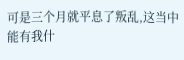可是三个月就平息了叛乱,这当中能有我什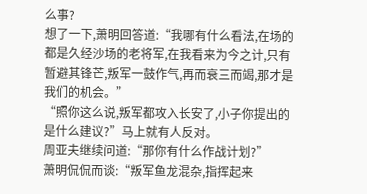么事?
想了一下,萧明回答道:“我哪有什么看法,在场的都是久经沙场的老将军,在我看来为今之计,只有暂避其锋芒,叛军一鼓作气,再而衰三而竭,那才是我们的机会。”
“照你这么说,叛军都攻入长安了,小子你提出的是什么建议?”马上就有人反对。
周亚夫继续问道:“那你有什么作战计划?”
萧明侃侃而谈:“叛军鱼龙混杂,指挥起来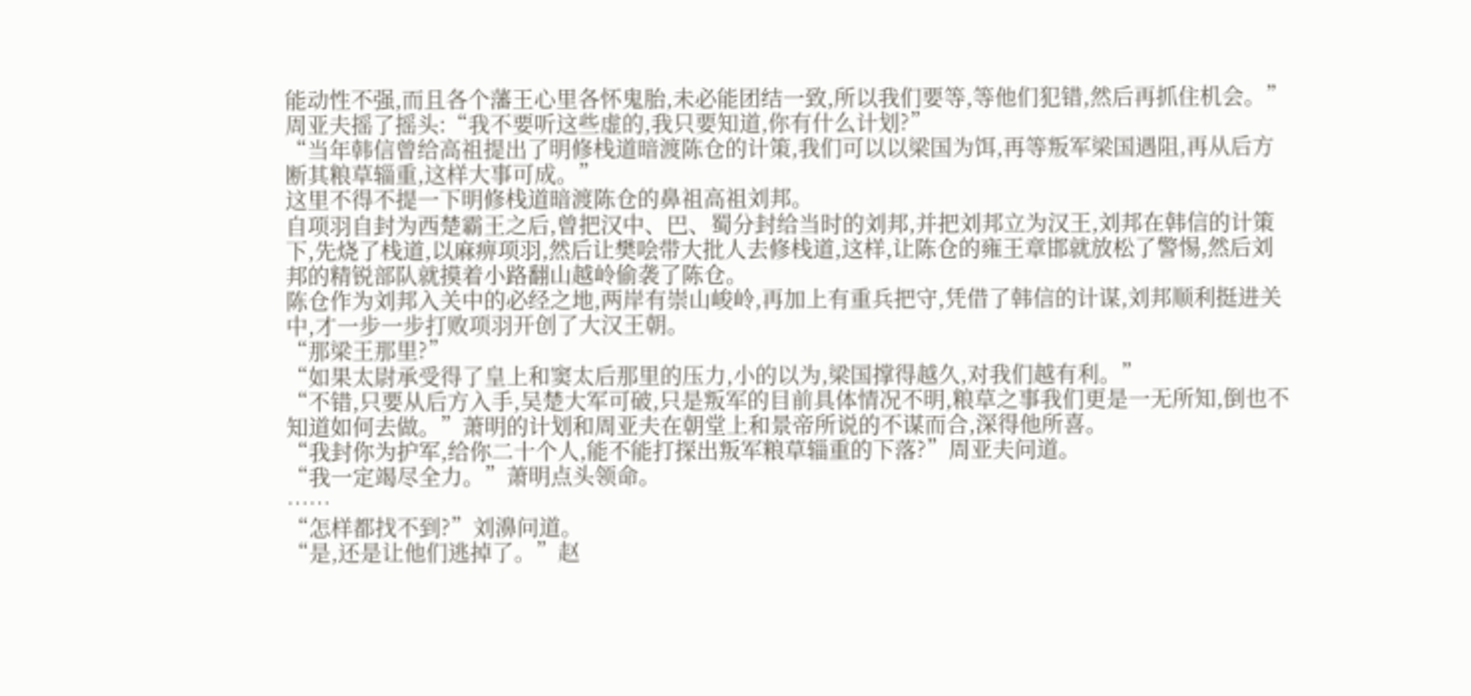能动性不强,而且各个藩王心里各怀鬼胎,未必能团结一致,所以我们要等,等他们犯错,然后再抓住机会。”
周亚夫摇了摇头:“我不要听这些虚的,我只要知道,你有什么计划?”
“当年韩信曾给高祖提出了明修栈道暗渡陈仓的计策,我们可以以梁国为饵,再等叛军梁国遇阻,再从后方断其粮草辎重,这样大事可成。”
这里不得不提一下明修栈道暗渡陈仓的鼻祖高祖刘邦。
自项羽自封为西楚霸王之后,曾把汉中、巴、蜀分封给当时的刘邦,并把刘邦立为汉王,刘邦在韩信的计策下,先烧了栈道,以麻痹项羽,然后让樊哙带大批人去修栈道,这样,让陈仓的雍王章邯就放松了警惕,然后刘邦的精锐部队就摸着小路翻山越岭偷袭了陈仓。
陈仓作为刘邦入关中的必经之地,两岸有崇山峻岭,再加上有重兵把守,凭借了韩信的计谋,刘邦顺利挺进关中,才一步一步打败项羽开创了大汉王朝。
“那梁王那里?”
“如果太尉承受得了皇上和窦太后那里的压力,小的以为,梁国撑得越久,对我们越有利。”
“不错,只要从后方入手,吴楚大军可破,只是叛军的目前具体情况不明,粮草之事我们更是一无所知,倒也不知道如何去做。”萧明的计划和周亚夫在朝堂上和景帝所说的不谋而合,深得他所喜。
“我封你为护军,给你二十个人,能不能打探出叛军粮草辎重的下落?”周亚夫问道。
“我一定竭尽全力。”萧明点头领命。
……
“怎样都找不到?”刘濞问道。
“是,还是让他们逃掉了。”赵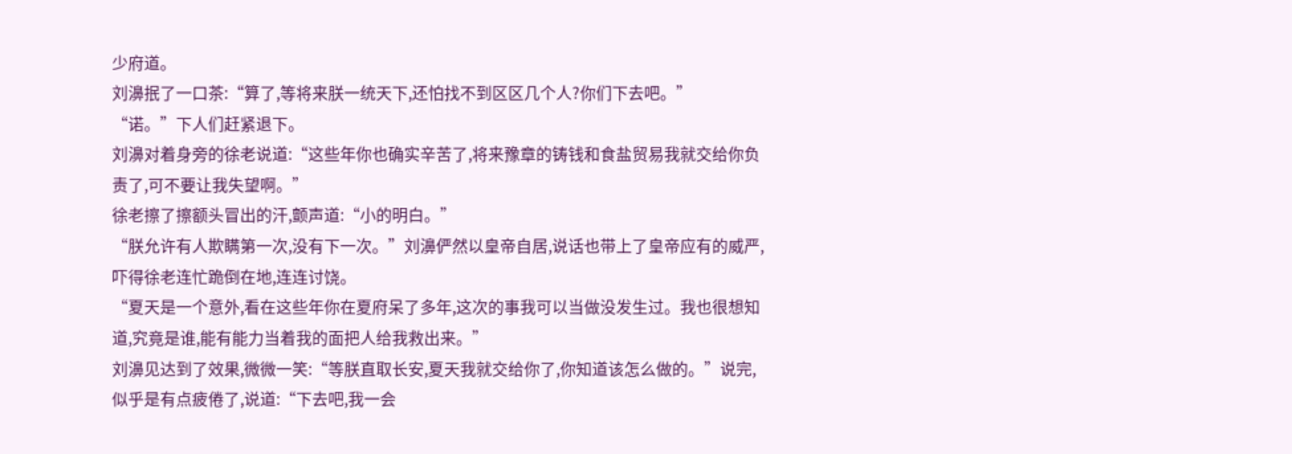少府道。
刘濞抿了一口茶:“算了,等将来朕一统天下,还怕找不到区区几个人?你们下去吧。”
“诺。”下人们赶紧退下。
刘濞对着身旁的徐老说道:“这些年你也确实辛苦了,将来豫章的铸钱和食盐贸易我就交给你负责了,可不要让我失望啊。”
徐老擦了擦额头冒出的汗,颤声道:“小的明白。”
“朕允许有人欺瞒第一次,没有下一次。”刘濞俨然以皇帝自居,说话也带上了皇帝应有的威严,吓得徐老连忙跪倒在地,连连讨饶。
“夏天是一个意外,看在这些年你在夏府呆了多年,这次的事我可以当做没发生过。我也很想知道,究竟是谁,能有能力当着我的面把人给我救出来。”
刘濞见达到了效果,微微一笑:“等朕直取长安,夏天我就交给你了,你知道该怎么做的。”说完,似乎是有点疲倦了,说道:“下去吧,我一会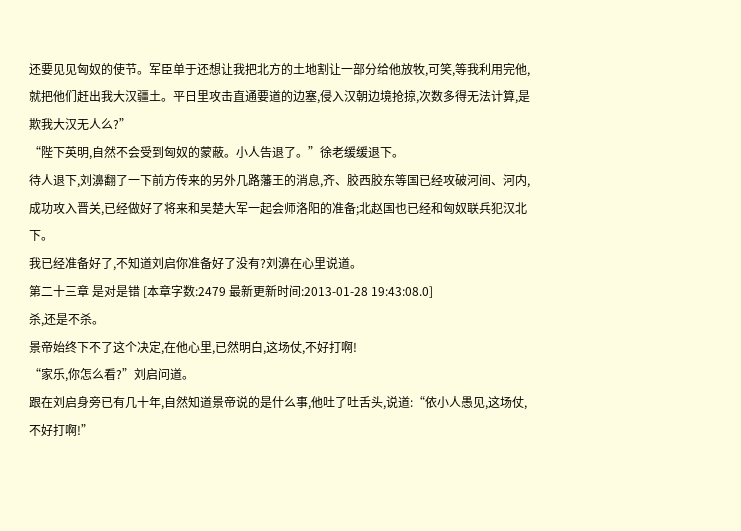还要见见匈奴的使节。军臣单于还想让我把北方的土地割让一部分给他放牧,可笑,等我利用完他,就把他们赶出我大汉疆土。平日里攻击直通要道的边塞,侵入汉朝边境抢掠,次数多得无法计算,是欺我大汉无人么?”
“陛下英明,自然不会受到匈奴的蒙蔽。小人告退了。”徐老缓缓退下。
待人退下,刘濞翻了一下前方传来的另外几路藩王的消息,齐、胶西胶东等国已经攻破河间、河内,成功攻入晋关,已经做好了将来和吴楚大军一起会师洛阳的准备;北赵国也已经和匈奴联兵犯汉北下。
我已经准备好了,不知道刘启你准备好了没有?刘濞在心里说道。
第二十三章 是对是错 [本章字数:2479 最新更新时间:2013-01-28 19:43:08.0]
杀,还是不杀。
景帝始终下不了这个决定,在他心里,已然明白,这场仗,不好打啊!
“家乐,你怎么看?”刘启问道。
跟在刘启身旁已有几十年,自然知道景帝说的是什么事,他吐了吐舌头,说道:“依小人愚见,这场仗,不好打啊!”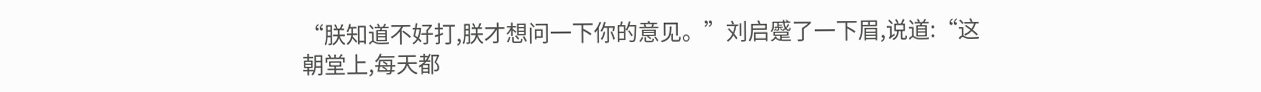“朕知道不好打,朕才想问一下你的意见。”刘启蹙了一下眉,说道:“这朝堂上,每天都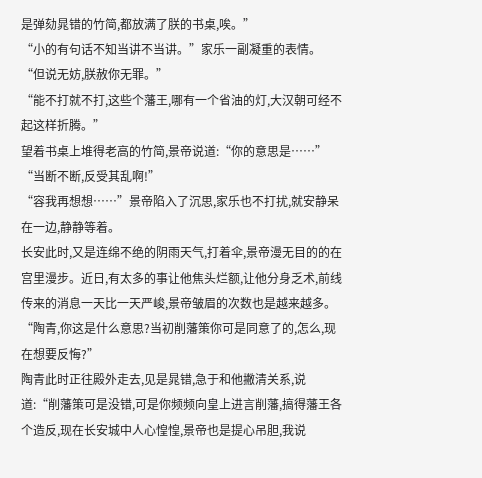是弹劾晁错的竹简,都放满了朕的书桌,唉。”
“小的有句话不知当讲不当讲。”家乐一副凝重的表情。
“但说无妨,朕赦你无罪。”
“能不打就不打,这些个藩王,哪有一个省油的灯,大汉朝可经不起这样折腾。”
望着书桌上堆得老高的竹简,景帝说道:“你的意思是……”
“当断不断,反受其乱啊!”
“容我再想想……”景帝陷入了沉思,家乐也不打扰,就安静呆在一边,静静等着。
长安此时,又是连绵不绝的阴雨天气,打着伞,景帝漫无目的的在宫里漫步。近日,有太多的事让他焦头烂额,让他分身乏术,前线传来的消息一天比一天严峻,景帝皱眉的次数也是越来越多。
“陶青,你这是什么意思?当初削藩策你可是同意了的,怎么,现在想要反悔?”
陶青此时正往殿外走去,见是晁错,急于和他撇清关系,说道:“削藩策可是没错,可是你频频向皇上进言削藩,搞得藩王各个造反,现在长安城中人心惶惶,景帝也是提心吊胆,我说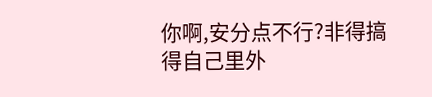你啊,安分点不行?非得搞得自己里外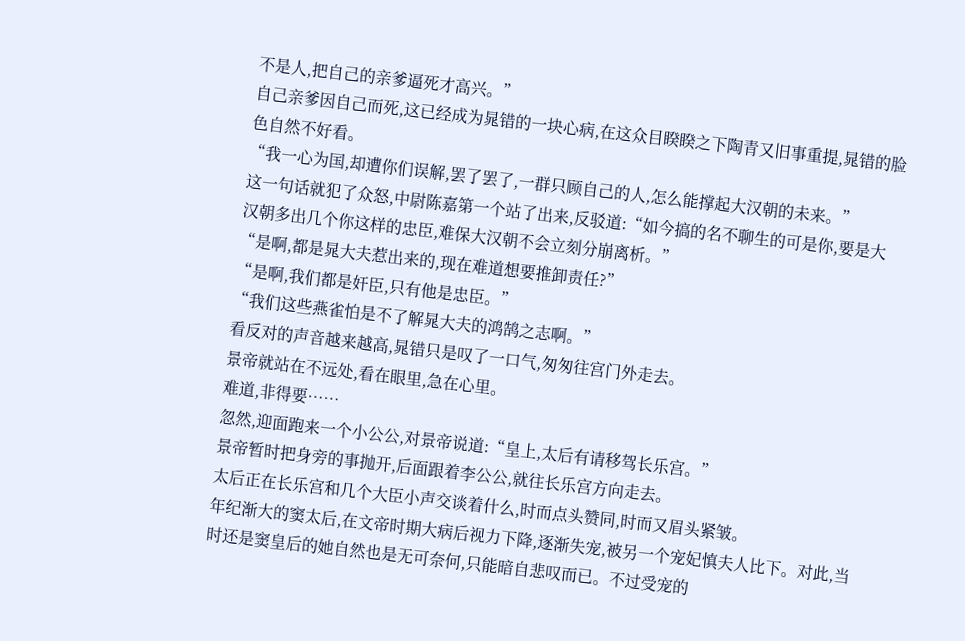不是人,把自己的亲爹逼死才高兴。”
自己亲爹因自己而死,这已经成为晁错的一块心病,在这众目睽睽之下陶青又旧事重提,晁错的脸色自然不好看。
“我一心为国,却遭你们误解,罢了罢了,一群只顾自己的人,怎么能撑起大汉朝的未来。”
这一句话就犯了众怒,中尉陈嘉第一个站了出来,反驳道:“如今搞的名不聊生的可是你,要是大汉朝多出几个你这样的忠臣,难保大汉朝不会立刻分崩离析。”
“是啊,都是晁大夫惹出来的,现在难道想要推卸责任?”
“是啊,我们都是奸臣,只有他是忠臣。”
“我们这些燕雀怕是不了解晁大夫的鸿鹄之志啊。”
看反对的声音越来越高,晁错只是叹了一口气,匆匆往宫门外走去。
景帝就站在不远处,看在眼里,急在心里。
难道,非得要……
忽然,迎面跑来一个小公公,对景帝说道:“皇上,太后有请移驾长乐宫。”
景帝暂时把身旁的事抛开,后面跟着李公公,就往长乐宫方向走去。
太后正在长乐宫和几个大臣小声交谈着什么,时而点头赞同,时而又眉头紧皱。
年纪渐大的窦太后,在文帝时期大病后视力下降,逐渐失宠,被另一个宠妃慎夫人比下。对此,当时还是窦皇后的她自然也是无可奈何,只能暗自悲叹而已。不过受宠的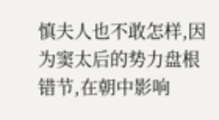慎夫人也不敢怎样,因为窦太后的势力盘根错节,在朝中影响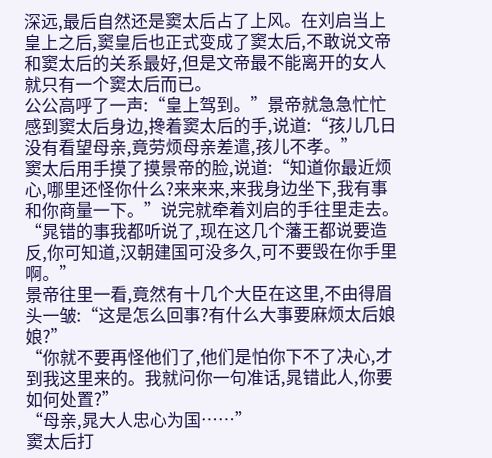深远,最后自然还是窦太后占了上风。在刘启当上皇上之后,窦皇后也正式变成了窦太后,不敢说文帝和窦太后的关系最好,但是文帝最不能离开的女人就只有一个窦太后而已。
公公高呼了一声:“皇上驾到。”景帝就急急忙忙感到窦太后身边,搀着窦太后的手,说道:“孩儿几日没有看望母亲,竟劳烦母亲差遣,孩儿不孝。”
窦太后用手摸了摸景帝的脸,说道:“知道你最近烦心,哪里还怪你什么?来来来,来我身边坐下,我有事和你商量一下。”说完就牵着刘启的手往里走去。
“晁错的事我都听说了,现在这几个藩王都说要造反,你可知道,汉朝建国可没多久,可不要毁在你手里啊。”
景帝往里一看,竟然有十几个大臣在这里,不由得眉头一皱:“这是怎么回事?有什么大事要麻烦太后娘娘?”
“你就不要再怪他们了,他们是怕你下不了决心,才到我这里来的。我就问你一句准话,晁错此人,你要如何处置?”
“母亲,晁大人忠心为国……”
窦太后打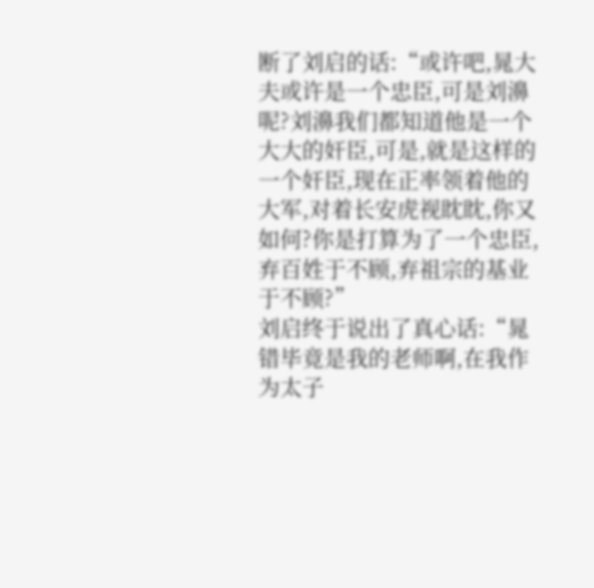断了刘启的话:“或许吧,晁大夫或许是一个忠臣,可是刘濞呢?刘濞我们都知道他是一个大大的奸臣,可是,就是这样的一个奸臣,现在正率领着他的大军,对着长安虎视眈眈,你又如何?你是打算为了一个忠臣,弃百姓于不顾,弃祖宗的基业于不顾?”
刘启终于说出了真心话:“晁错毕竟是我的老师啊,在我作为太子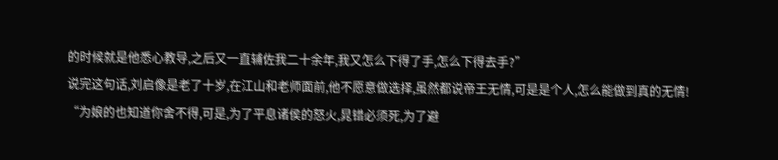的时候就是他悉心教导,之后又一直辅佐我二十余年,我又怎么下得了手,怎么下得去手?”
说完这句话,刘启像是老了十岁,在江山和老师面前,他不愿意做选择,虽然都说帝王无情,可是是个人,怎么能做到真的无情!
“为娘的也知道你舍不得,可是,为了平息诸侯的怒火,晁错必须死,为了避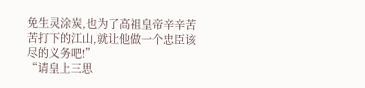免生灵涂炭,也为了高祖皇帝辛辛苦苦打下的江山,就让他做一个忠臣该尽的义务吧!”
“请皇上三思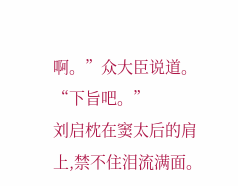啊。”众大臣说道。
“下旨吧。”
刘启枕在窦太后的肩上,禁不住泪流满面。